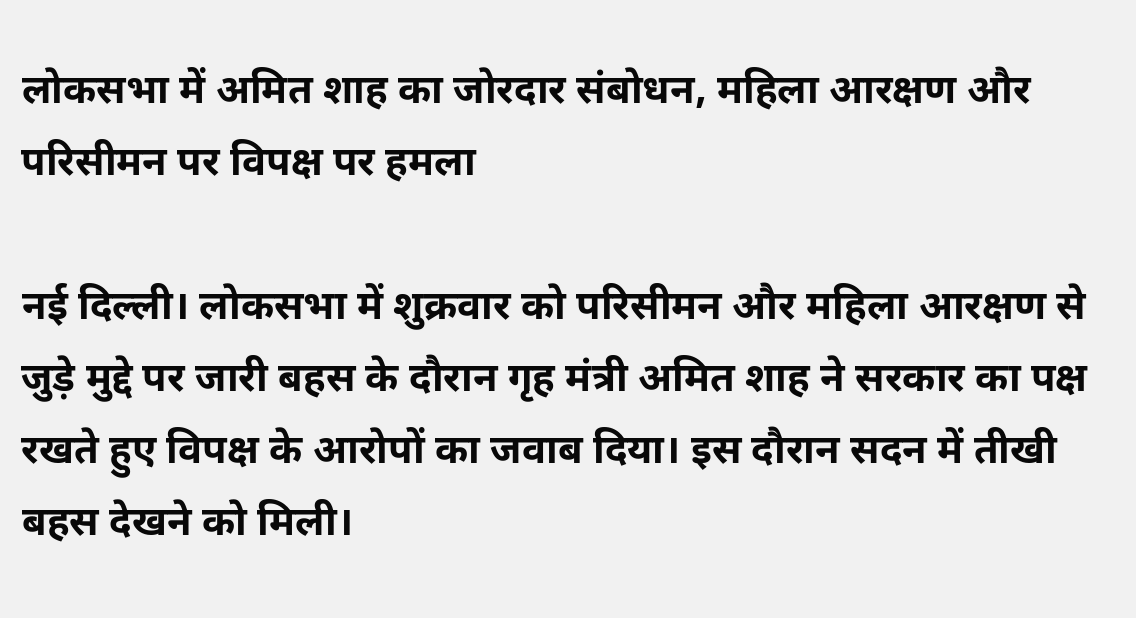लोकसभा में अमित शाह का जोरदार संबोधन, महिला आरक्षण और परिसीमन पर विपक्ष पर हमला

नई दिल्ली। लोकसभा में शुक्रवार को परिसीमन और महिला आरक्षण से जुड़े मुद्दे पर जारी बहस के दौरान गृह मंत्री अमित शाह ने सरकार का पक्ष रखते हुए विपक्ष के आरोपों का जवाब दिया। इस दौरान सदन में तीखी बहस देखने को मिली।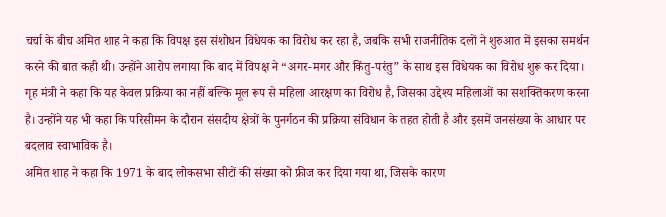चर्चा के बीच अमित शाह ने कहा कि विपक्ष इस संशोधन विधेयक का विरोध कर रहा है, जबकि सभी राजनीतिक दलों ने शुरुआत में इसका समर्थन करने की बात कही थी। उन्होंने आरोप लगाया कि बाद में विपक्ष ने “अगर-मगर और किंतु-परंतु” के साथ इस विधेयक का विरोध शुरू कर दिया।
गृह मंत्री ने कहा कि यह केवल प्रक्रिया का नहीं बल्कि मूल रूप से महिला आरक्षण का विरोध है, जिसका उद्देश्य महिलाओं का सशक्तिकरण करना है। उन्होंने यह भी कहा कि परिसीमन के दौरान संसदीय क्षेत्रों के पुनर्गठन की प्रक्रिया संविधान के तहत होती है और इसमें जनसंख्या के आधार पर बदलाव स्वाभाविक है।
अमित शाह ने कहा कि 1971 के बाद लोकसभा सीटों की संख्या को फ्रीज कर दिया गया था, जिसके कारण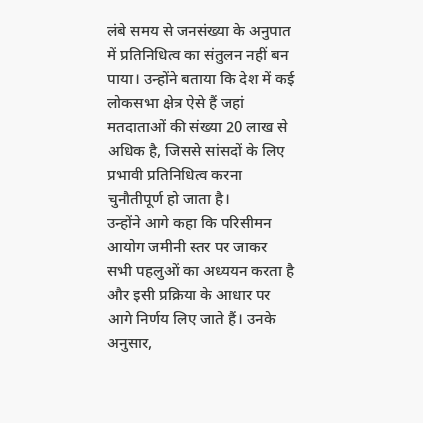लंबे समय से जनसंख्या के अनुपात में प्रतिनिधित्व का संतुलन नहीं बन पाया। उन्होंने बताया कि देश में कई लोकसभा क्षेत्र ऐसे हैं जहां मतदाताओं की संख्या 20 लाख से अधिक है, जिससे सांसदों के लिए प्रभावी प्रतिनिधित्व करना चुनौतीपूर्ण हो जाता है।
उन्होंने आगे कहा कि परिसीमन आयोग जमीनी स्तर पर जाकर सभी पहलुओं का अध्ययन करता है और इसी प्रक्रिया के आधार पर आगे निर्णय लिए जाते हैं। उनके अनुसार,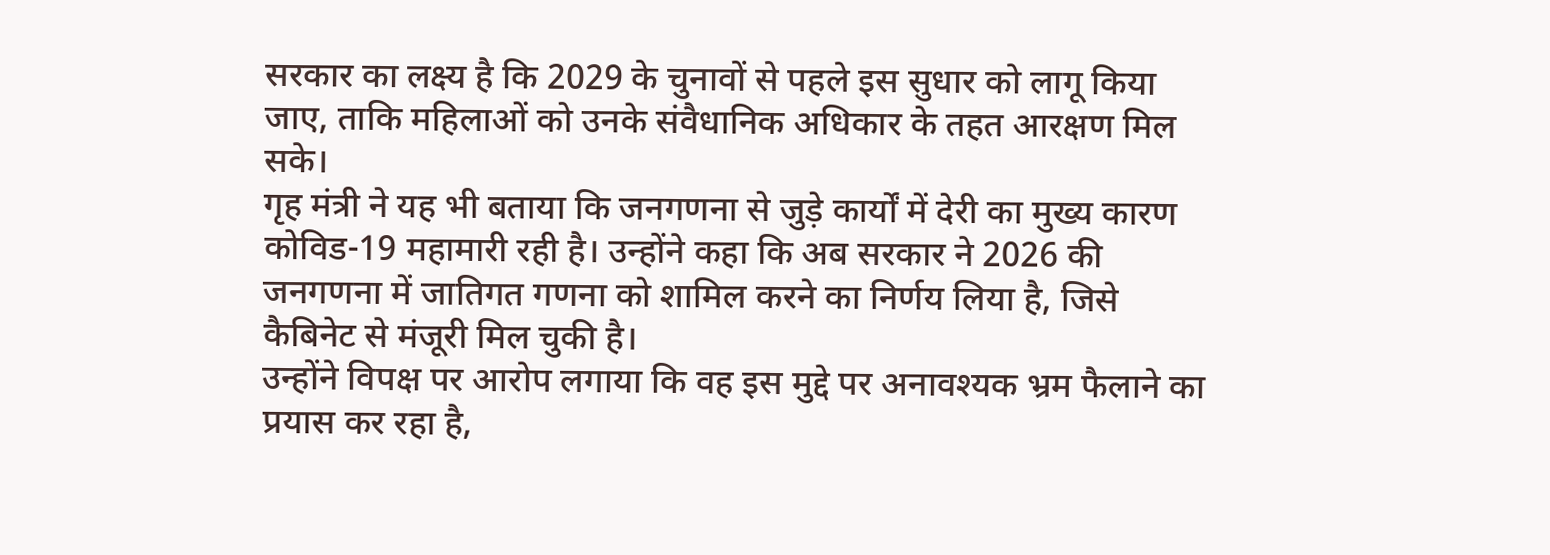सरकार का लक्ष्य है कि 2029 के चुनावों से पहले इस सुधार को लागू किया जाए, ताकि महिलाओं को उनके संवैधानिक अधिकार के तहत आरक्षण मिल सके।
गृह मंत्री ने यह भी बताया कि जनगणना से जुड़े कार्यों में देरी का मुख्य कारण कोविड-19 महामारी रही है। उन्होंने कहा कि अब सरकार ने 2026 की जनगणना में जातिगत गणना को शामिल करने का निर्णय लिया है, जिसे कैबिनेट से मंजूरी मिल चुकी है।
उन्होंने विपक्ष पर आरोप लगाया कि वह इस मुद्दे पर अनावश्यक भ्रम फैलाने का प्रयास कर रहा है,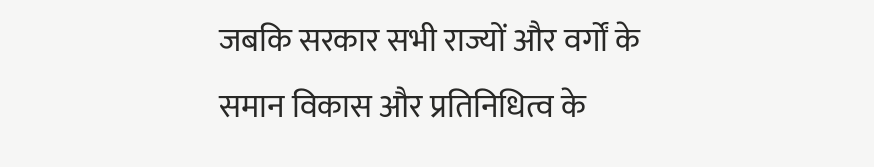जबकि सरकार सभी राज्यों और वर्गों के समान विकास और प्रतिनिधित्व के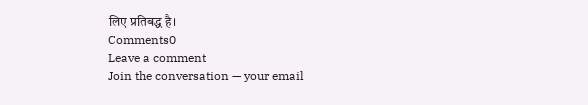लिए प्रतिबद्ध है।
Comments0
Leave a comment
Join the conversation — your email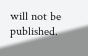will not be published.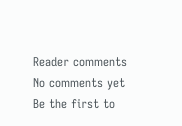Reader comments
No comments yet
Be the first to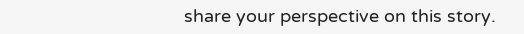share your perspective on this story.